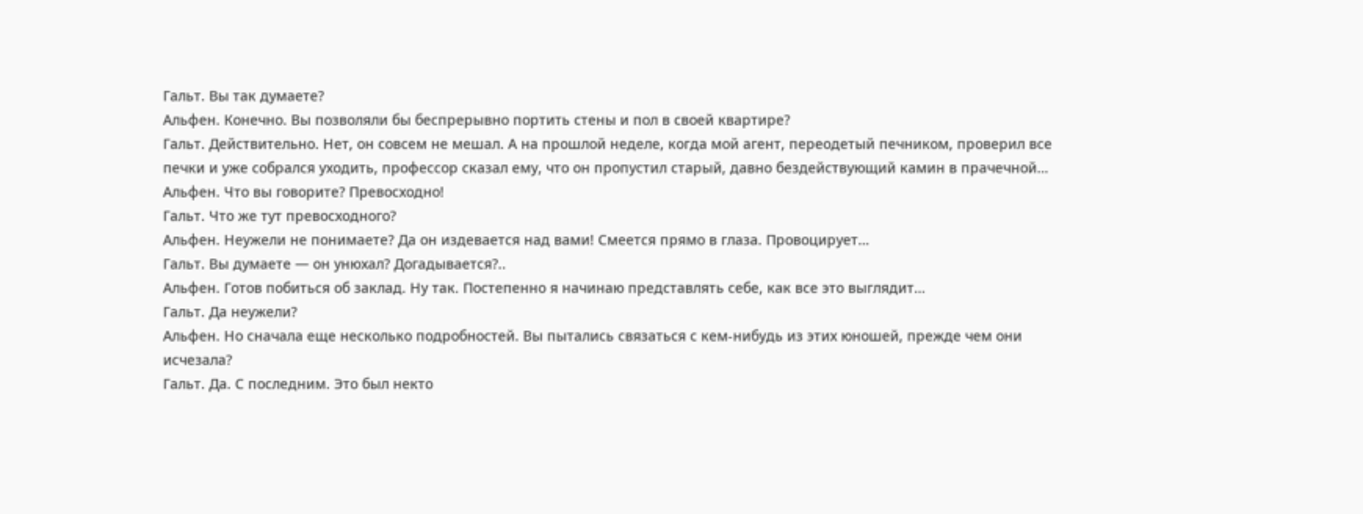Гальт. Вы так думаете?
Альфен. Конечно. Вы позволяли бы беспрерывно портить стены и пол в своей квартире?
Гальт. Действительно. Нет, он совсем не мешал. А на прошлой неделе, когда мой агент, переодетый печником, проверил все печки и уже собрался уходить, профессор сказал ему, что он пропустил старый, давно бездействующий камин в прачечной…
Альфен. Что вы говорите? Превосходно!
Гальт. Что же тут превосходного?
Альфен. Неужели не понимаете? Да он издевается над вами! Смеется прямо в глаза. Провоцирует…
Гальт. Вы думаете — он унюхал? Догадывается?..
Альфен. Готов побиться об заклад. Ну так. Постепенно я начинаю представлять себе, как все это выглядит…
Гальт. Да неужели?
Альфен. Но сначала еще несколько подробностей. Вы пытались связаться с кем-нибудь из этих юношей, прежде чем они исчезала?
Гальт. Да. С последним. Это был некто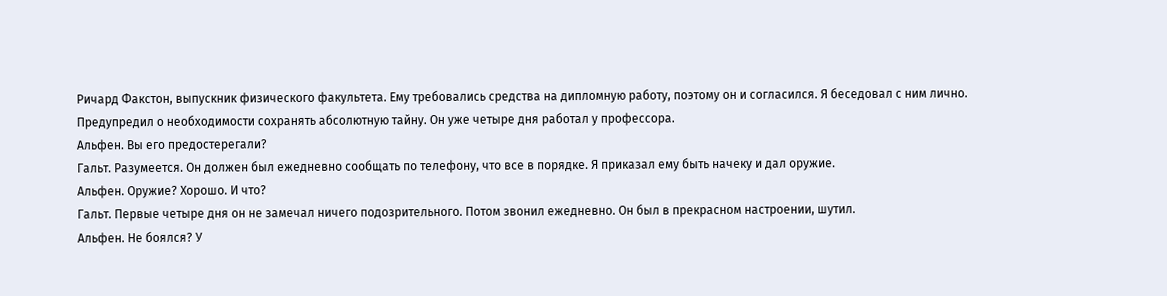Ричард Факстон, выпускник физического факультета. Ему требовались средства на дипломную работу, поэтому он и согласился. Я беседовал с ним лично. Предупредил о необходимости сохранять абсолютную тайну. Он уже четыре дня работал у профессора.
Альфен. Вы его предостерегали?
Гальт. Разумеется. Он должен был ежедневно сообщать по телефону, что все в порядке. Я приказал ему быть начеку и дал оружие.
Альфен. Оружие? Хорошо. И что?
Гальт. Первые четыре дня он не замечал ничего подозрительного. Потом звонил ежедневно. Он был в прекрасном настроении, шутил.
Альфен. Не боялся? У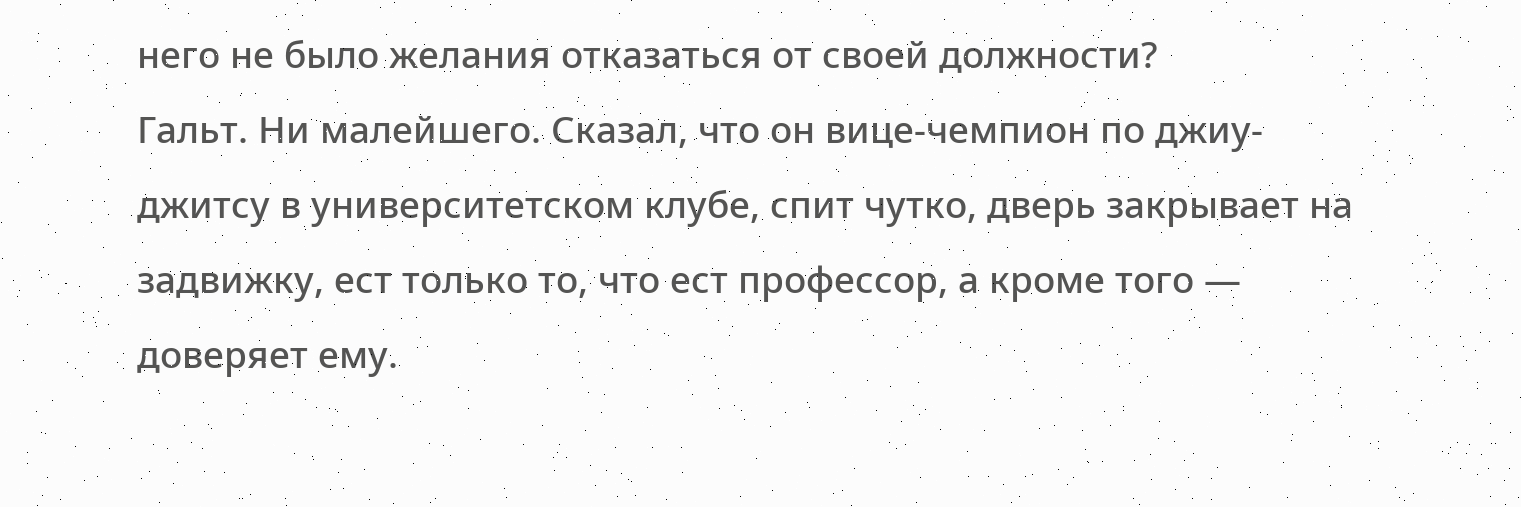него не было желания отказаться от своей должности?
Гальт. Ни малейшего. Сказал, что он вице-чемпион по джиу-джитсу в университетском клубе, спит чутко, дверь закрывает на задвижку, ест только то, что ест профессор, а кроме того — доверяет ему.